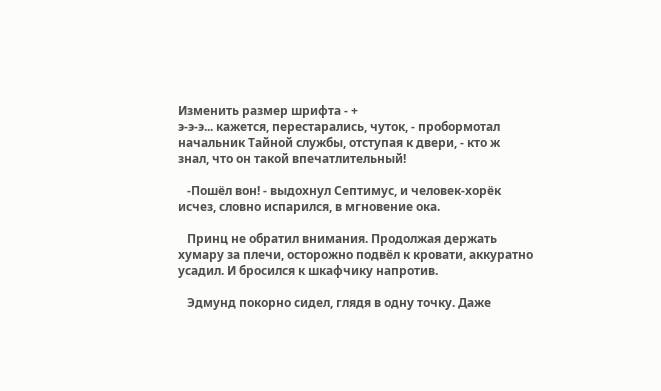Изменить размер шрифта - +
э-э-э... кажется, перестарались, чуток, - пробормотал начальник Тайной службы, отступая к двери, - кто ж знал, что он такой впечатлительный!

   -Пошёл вон! - выдохнул Септимус, и человек-хорёк исчез, словно испарился, в мгновение ока.

   Принц не обратил внимания. Продолжая держать хумару за плечи, осторожно подвёл к кровати, аккуратно усадил. И бросился к шкафчику напротив.

   Эдмунд покорно сидел, глядя в одну точку. Даже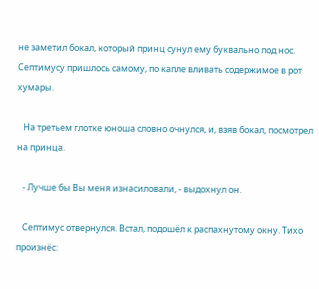не заметил бокал, который принц сунул ему буквально под нос. Септимусу пришлось самому, по капле вливать содержимое в рот хумары.

   На третьем глотке юноша словно очнулся, и, взяв бокал, посмотрел на принца.

   - Лучше бы Вы меня изнасиловали, - выдохнул он.

   Септимус отвернулся. Встал, подошёл к распахнутому окну. Тихо произнёс: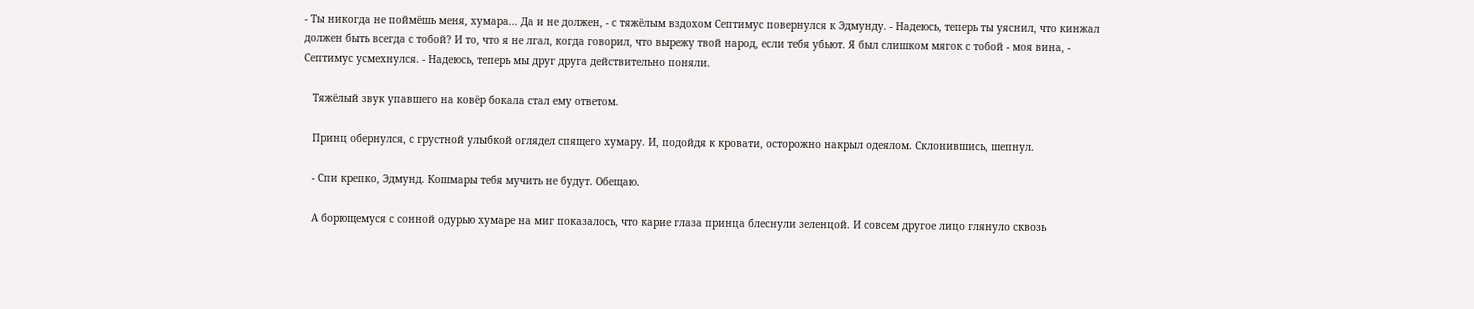- Ты никогда не поймёшь меня, хумара... Да и не должен, - с тяжёлым вздохом Септимус повернулся к Эдмунду. - Надеюсь, теперь ты уяснил, что кинжал должен быть всегда с тобой? И то, что я не лгал, когда говорил, что вырежу твой народ, если тебя убьют. Я был слишком мягок с тобой - моя вина, - Септимус усмехнулся. - Надеюсь, теперь мы друг друга действительно поняли.

   Тяжёлый звук упавшего на ковёр бокала стал ему ответом.

   Принц обернулся, с грустной улыбкой оглядел спящего хумару. И, подойдя к кровати, осторожно накрыл одеялом. Склонившись, шепнул.

   - Спи крепко, Эдмунд. Кошмары тебя мучить не будут. Обещаю.

   А борющемуся с сонной одурью хумаре на миг показалось, что карие глаза принца блеснули зеленцой. И совсем другое лицо глянуло сквозь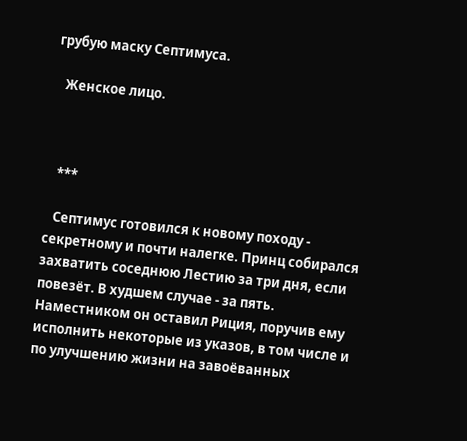грубую маску Септимуса.

   Женское лицо.



   ***

   Септимус готовился к новому походу - секретному и почти налегке. Принц собирался захватить соседнюю Лестию за три дня, если повезёт. В худшем случае - за пять. Наместником он оставил Риция, поручив ему исполнить некоторые из указов, в том числе и по улучшению жизни на завоёванных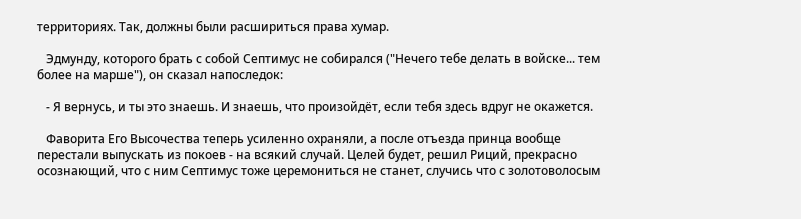территориях. Так, должны были расшириться права хумар.

   Эдмунду, которого брать с собой Септимус не собирался ("Нечего тебе делать в войске... тем более на марше"), он сказал напоследок:

   - Я вернусь, и ты это знаешь. И знаешь, что произойдёт, если тебя здесь вдруг не окажется.

   Фаворита Его Высочества теперь усиленно охраняли, а после отъезда принца вообще перестали выпускать из покоев - на всякий случай. Целей будет, решил Риций, прекрасно осознающий, что с ним Септимус тоже церемониться не станет, случись что с золотоволосым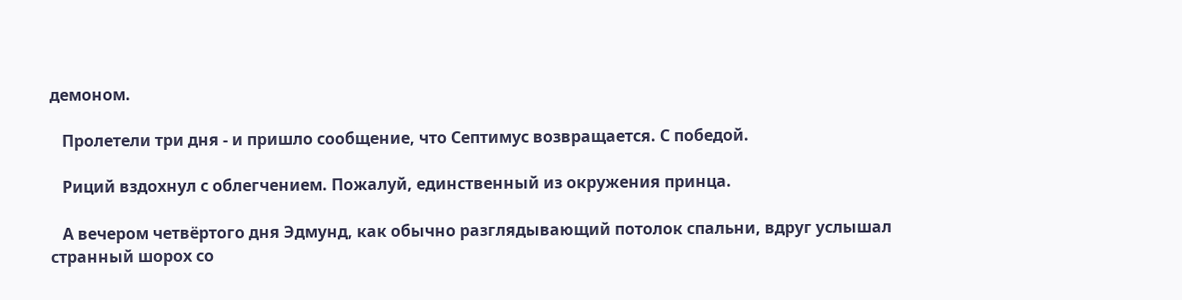демоном.

   Пролетели три дня - и пришло сообщение, что Септимус возвращается. С победой.

   Риций вздохнул с облегчением. Пожалуй, единственный из окружения принца.

   А вечером четвёртого дня Эдмунд, как обычно разглядывающий потолок спальни, вдруг услышал странный шорох со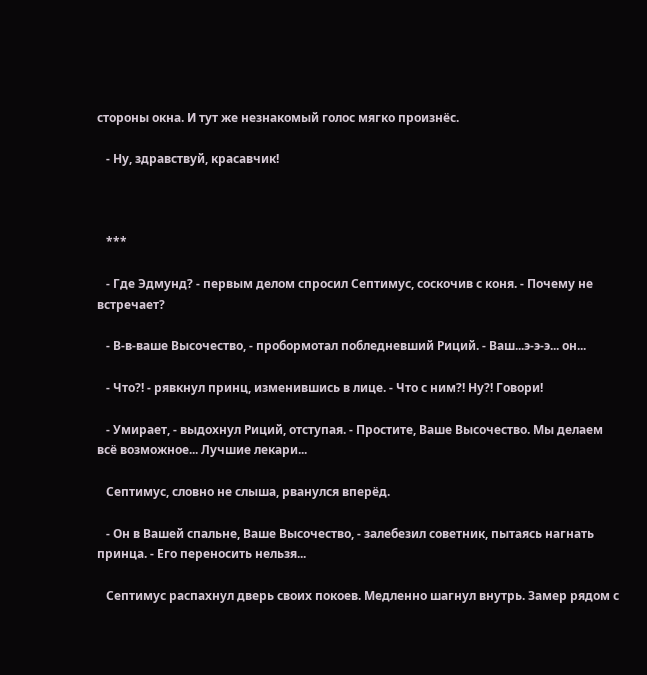стороны окна. И тут же незнакомый голос мягко произнёс.

   - Ну, здравствуй, красавчик!



   ***

   - Где Эдмунд? - первым делом спросил Септимус, соскочив с коня. - Почему не встречает?

   - В-в-ваше Высочество, - пробормотал побледневший Риций. - Ваш...э-э-э... он...

   - Что?! - рявкнул принц, изменившись в лице. - Что с ним?! Ну?! Говори!

   - Умирает, - выдохнул Риций, отступая. - Простите, Ваше Высочество. Мы делаем всё возможное... Лучшие лекари...

   Септимус, словно не слыша, рванулся вперёд.

   - Он в Вашей спальне, Ваше Высочество, - залебезил советник, пытаясь нагнать принца. - Его переносить нельзя...

   Септимус распахнул дверь своих покоев. Медленно шагнул внутрь. Замер рядом с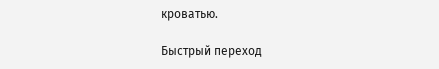кроватью.

Быстрый переход